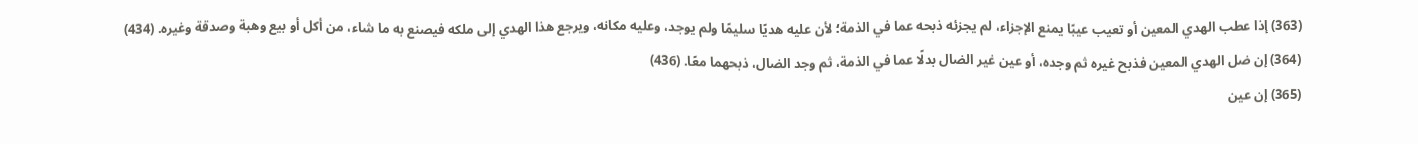(363) إذا عطب الهدي المعين أو تعيب عيبًا يمنع الإجزاء، لم يجزئه ذبحه عما في الذمة؛ لأن عليه هديًا سليمًا ولم يوجد، وعليه مكانه، ويرجع هذا الهدي إلى ملكه فيصنع به ما شاء، من أكل أو بيع وهبة وصدقة وغيره. (434)
(364) إن ضل الهدي المعين فذبح غيره ثم وجده، أو عين غير الضال بدلًا عما في الذمة، ثم وجد الضال، ذبحهما معًا. (436)
(365) إن عين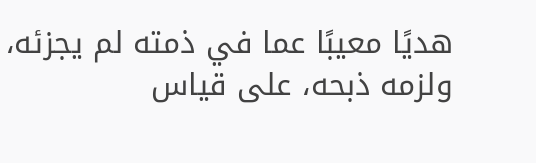هديًا معيبًا عما في ذمته لم يجزئه، ولزمه ذبحه، على قياس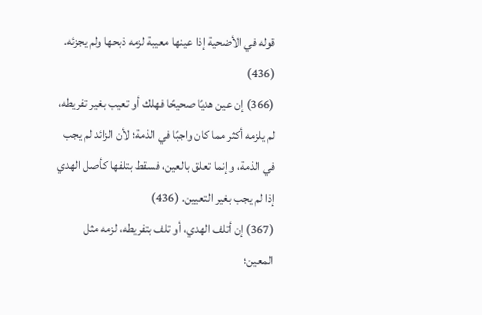قوله في الأضحية إذا عينها معيبة لزمه ذبحها ولم يجزئه. (436)
(366) إن عين هديًا صحيحًا فهلك أو تعيب بغير تفريطه، لم يلزمه أكثر مما كان واجبًا في الذمة؛ لأن الزائد لم يجب في الذمة، وإنما تعلق بالعين، فسقط بتلفها كأصل الهدي إذا لم يجب بغير التعيين. (436)
(367) إن أتلف الهدي، أو تلف بتفريطه، لزمه مثل المعين؛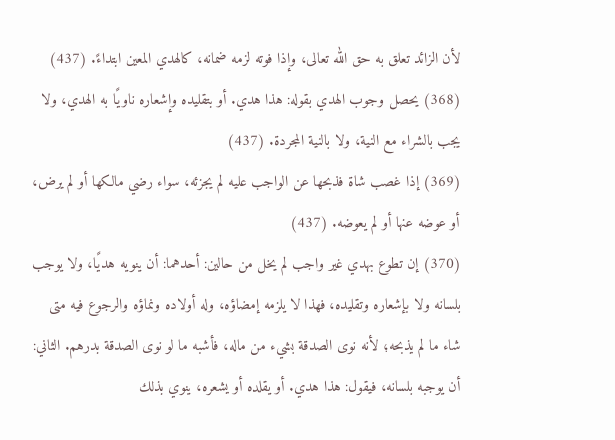لأن الزائد تعلق به حق الله تعالى، وإذا فوته لزمه ضمانه، كالهدي المعين ابتداءً. (437)
(368) يحصل وجوب الهدي بقوله: هذا هدي. أو بتقليده وإشعاره ناويًا به الهدي، ولا يجب بالشراء مع النية، ولا بالنية المجردة. (437)
(369) إذا غصب شاة فذبحها عن الواجب عليه لم يجزئه، سواء رضي مالكها أو لم يرض، أو عوضه عنها أو لم يعوضه. (437)
(370) إن تطوع بهدي غير واجب لم يخل من حالين: أحدهما: أن ينويه هديًا، ولا يوجب بلسانه ولا بإشعاره وتقليده، فهذا لا يلزمه إمضاؤه، وله أولاده ونماؤه والرجوع فيه متى شاء ما لم يذبحه؛ لأنه نوى الصدقة بشيء من ماله، فأشبه ما لو نوى الصدقة بدرهم. الثاني: أن يوجبه بلسانه، فيقول: هذا هدي. أو يقلده أو يشعره، ينوي بذلك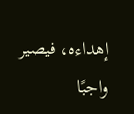إهداءه، فيصير واجبًا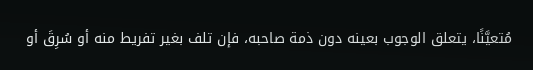مُتعيَّنًا، يتعلق الوجوب بعينه دون ذمة صاحبه، فإن تلف بغير تفريط منه أو سُرِقَ أو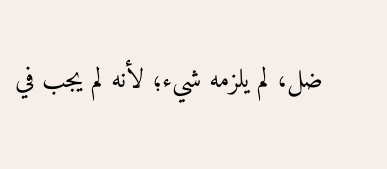ضل، لم يلزمه شيء؛ لأنه لم يجب في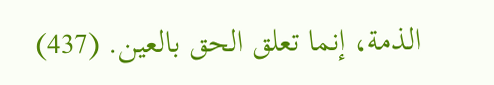الذمة، إنما تعلق الحق بالعين. (437)